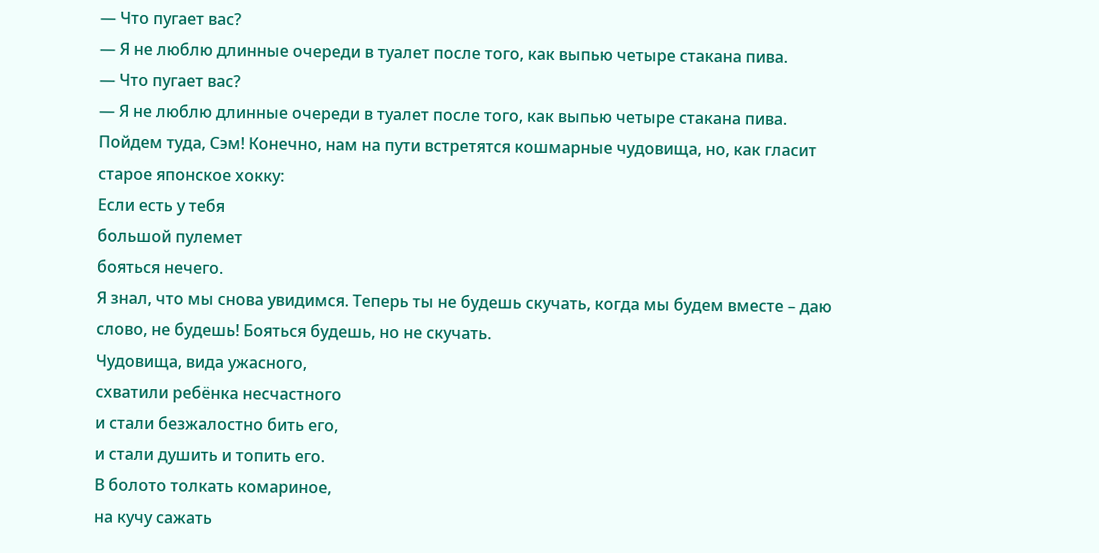— Что пугает вас?
— Я не люблю длинные очереди в туалет после того, как выпью четыре стакана пива.
— Что пугает вас?
— Я не люблю длинные очереди в туалет после того, как выпью четыре стакана пива.
Пойдем туда, Сэм! Конечно, нам на пути встретятся кошмарные чудовища, но, как гласит старое японское хокку:
Если есть у тебя
большой пулемет
бояться нечего.
Я знал, что мы снова увидимся. Теперь ты не будешь скучать, когда мы будем вместе – даю слово, не будешь! Бояться будешь, но не скучать.
Чудовища, вида ужасного,
схватили ребёнка несчастного
и стали безжалостно бить его,
и стали душить и топить его.
В болото толкать комариное,
на кучу сажать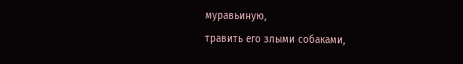муравьиную,
травить его злыми собаками,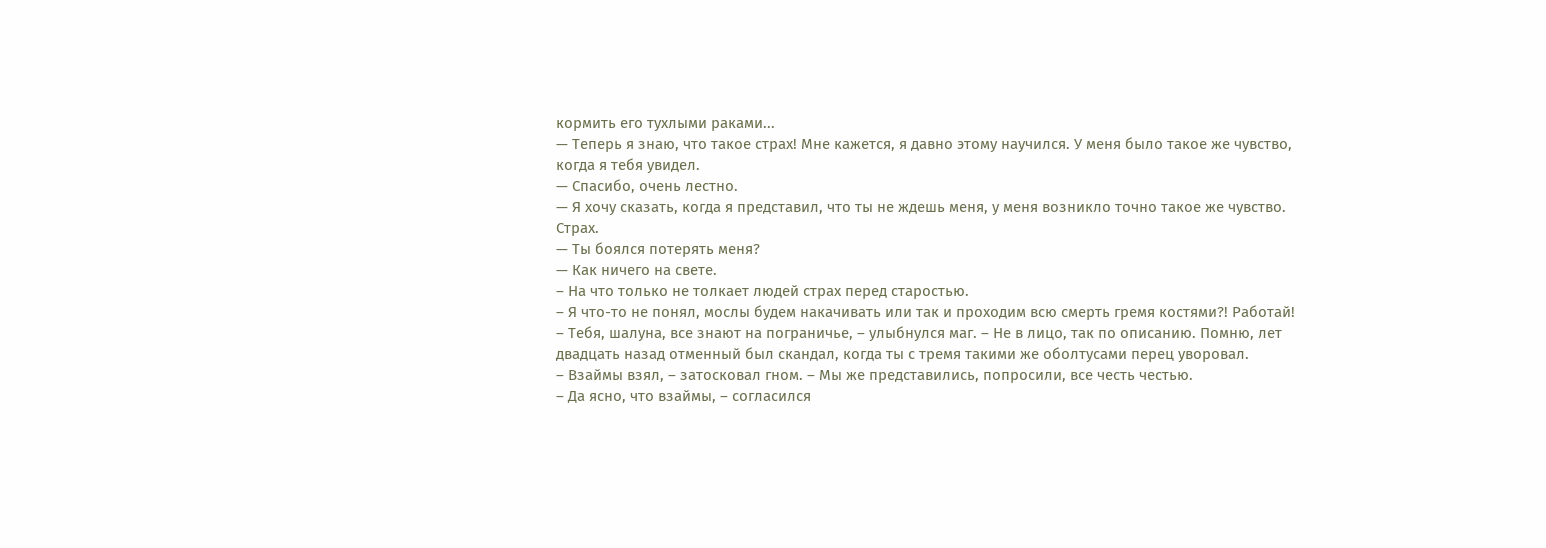кормить его тухлыми раками...
— Теперь я знаю, что такое страх! Мне кажется, я давно этому научился. У меня было такое же чувство, когда я тебя увидел.
— Спасибо, очень лестно.
— Я хочу сказать, когда я представил, что ты не ждешь меня, у меня возникло точно такое же чувство. Страх.
— Ты боялся потерять меня?
— Как ничего на свете.
– На что только не толкает людей страх перед старостью.
– Я что-то не понял, мослы будем накачивать или так и проходим всю смерть гремя костями?! Работай!
– Тебя, шалуна, все знают на пограничье, – улыбнулся маг. – Не в лицо, так по описанию. Помню, лет двадцать назад отменный был скандал, когда ты с тремя такими же оболтусами перец уворовал.
– Взаймы взял, – затосковал гном. – Мы же представились, попросили, все честь честью.
– Да ясно, что взаймы, – согласился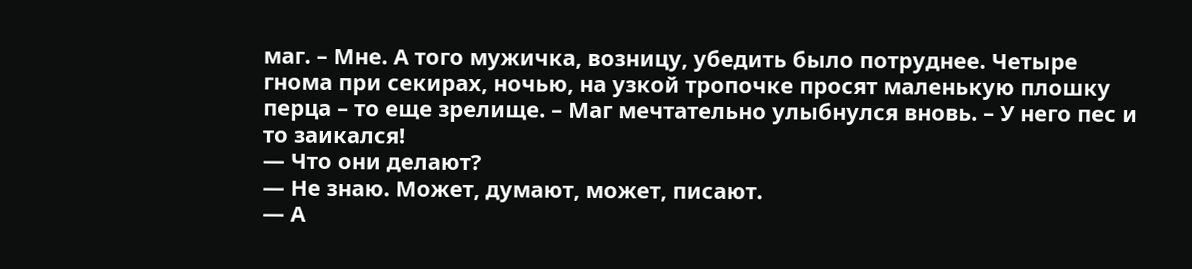маг. – Мне. А того мужичка, возницу, убедить было потруднее. Четыре гнома при секирах, ночью, на узкой тропочке просят маленькую плошку перца – то еще зрелище. – Маг мечтательно улыбнулся вновь. – У него пес и то заикался!
— Что они делают?
— Не знаю. Может, думают, может, писают.
— А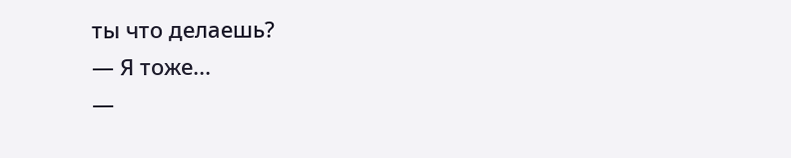ты что делаешь?
— Я тоже...
—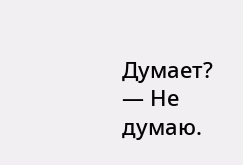Думает?
— Не думаю.